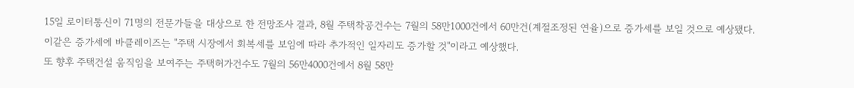15일 로이터통신이 71명의 전문가들을 대상으로 한 전망조사 결과, 8월 주택착공건수는 7월의 58만1000건에서 60만건(계절조정된 연율)으로 증가세를 보일 것으로 예상됐다.
이같은 증가세에 바클레이즈는 "주택 시장에서 회복세를 보임에 따라 추가적인 일자리도 증가할 것"이라고 예상했다.
또 향후 주택건설 움직임을 보여주는 주택허가건수도 7월의 56만4000건에서 8월 58만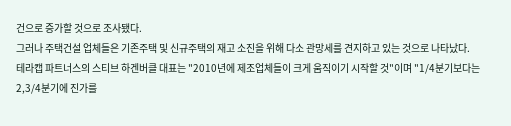건으로 증가할 것으로 조사됐다.
그러나 주택건설 업체들은 기존주택 및 신규주택의 재고 소진을 위해 다소 관망세를 견지하고 있는 것으로 나타났다.
테라캡 파트너스의 스티브 하겐버클 대표는 "2010년에 제조업체들이 크게 움직이기 시작할 것"이며 "1/4분기보다는 2,3/4분기에 진가를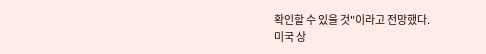확인할 수 있을 것"이라고 전망했다.
미국 상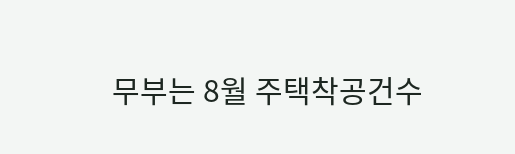무부는 8월 주택착공건수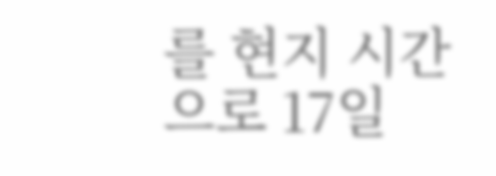를 현지 시간으로 17일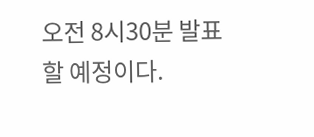오전 8시30분 발표할 예정이다.